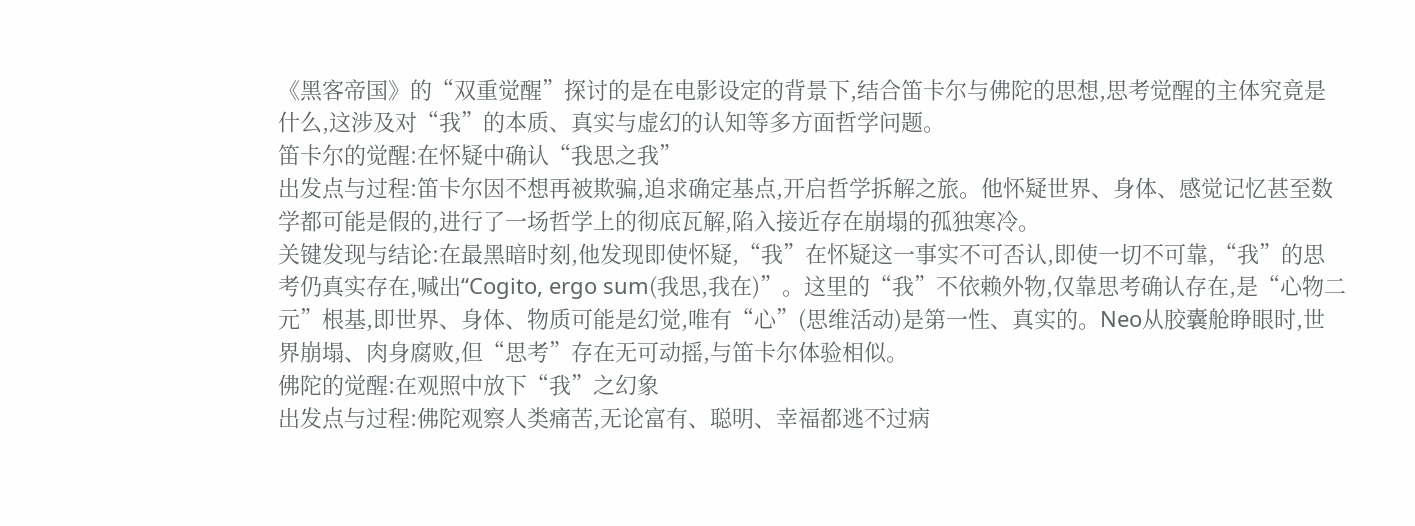《黑客帝国》的“双重觉醒”探讨的是在电影设定的背景下,结合笛卡尔与佛陀的思想,思考觉醒的主体究竟是什么,这涉及对“我”的本质、真实与虚幻的认知等多方面哲学问题。
笛卡尔的觉醒:在怀疑中确认“我思之我”
出发点与过程:笛卡尔因不想再被欺骗,追求确定基点,开启哲学拆解之旅。他怀疑世界、身体、感觉记忆甚至数学都可能是假的,进行了一场哲学上的彻底瓦解,陷入接近存在崩塌的孤独寒冷。
关键发现与结论:在最黑暗时刻,他发现即使怀疑,“我”在怀疑这一事实不可否认,即使一切不可靠,“我”的思考仍真实存在,喊出“Cogito, ergo sum(我思,我在)”。这里的“我”不依赖外物,仅靠思考确认存在,是“心物二元”根基,即世界、身体、物质可能是幻觉,唯有“心”(思维活动)是第一性、真实的。Neo从胶囊舱睁眼时,世界崩塌、肉身腐败,但“思考”存在无可动摇,与笛卡尔体验相似。
佛陀的觉醒:在观照中放下“我”之幻象
出发点与过程:佛陀观察人类痛苦,无论富有、聪明、幸福都逃不过病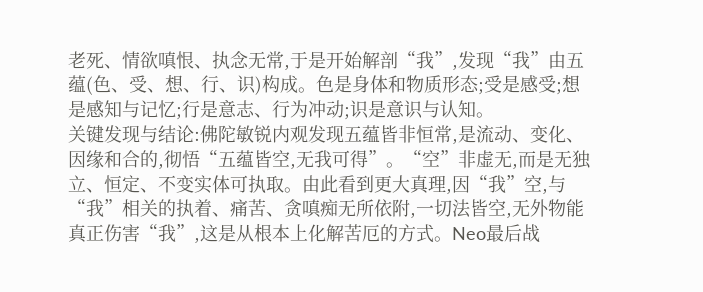老死、情欲嗔恨、执念无常,于是开始解剖“我”,发现“我”由五蕴(色、受、想、行、识)构成。色是身体和物质形态;受是感受;想是感知与记忆;行是意志、行为冲动;识是意识与认知。
关键发现与结论:佛陀敏锐内观发现五蕴皆非恒常,是流动、变化、因缘和合的,彻悟“五蕴皆空,无我可得”。“空”非虚无,而是无独立、恒定、不变实体可执取。由此看到更大真理,因“我”空,与“我”相关的执着、痛苦、贪嗔痴无所依附,一切法皆空,无外物能真正伤害“我”,这是从根本上化解苦厄的方式。Neo最后战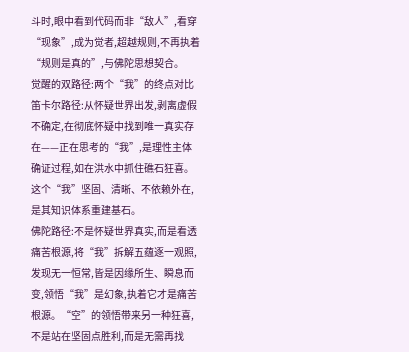斗时,眼中看到代码而非“敌人”,看穿“现象”,成为觉者,超越规则,不再执着“规则是真的”,与佛陀思想契合。
觉醒的双路径:两个“我”的终点对比
笛卡尔路径:从怀疑世界出发,剥离虚假不确定,在彻底怀疑中找到唯一真实存在——正在思考的“我”,是理性主体确证过程,如在洪水中抓住礁石狂喜。这个“我”坚固、清晰、不依赖外在,是其知识体系重建基石。
佛陀路径:不是怀疑世界真实,而是看透痛苦根源,将“我”拆解五蕴逐一观照,发现无一恒常,皆是因缘所生、瞬息而变,领悟“我”是幻象,执着它才是痛苦根源。“空”的领悟带来另一种狂喜,不是站在坚固点胜利,而是无需再找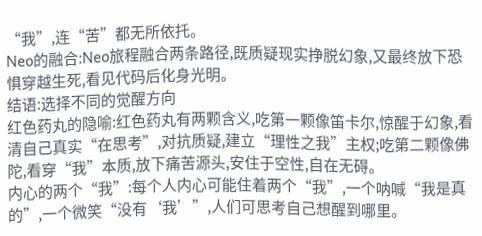“我”,连“苦”都无所依托。
Neo的融合:Neo旅程融合两条路径,既质疑现实挣脱幻象,又最终放下恐惧穿越生死,看见代码后化身光明。
结语:选择不同的觉醒方向
红色药丸的隐喻:红色药丸有两颗含义,吃第一颗像笛卡尔,惊醒于幻象,看清自己真实“在思考”,对抗质疑,建立“理性之我”主权;吃第二颗像佛陀,看穿“我”本质,放下痛苦源头,安住于空性,自在无碍。
内心的两个“我”:每个人内心可能住着两个“我”,一个呐喊“我是真的”,一个微笑“没有‘我’”,人们可思考自己想醒到哪里。